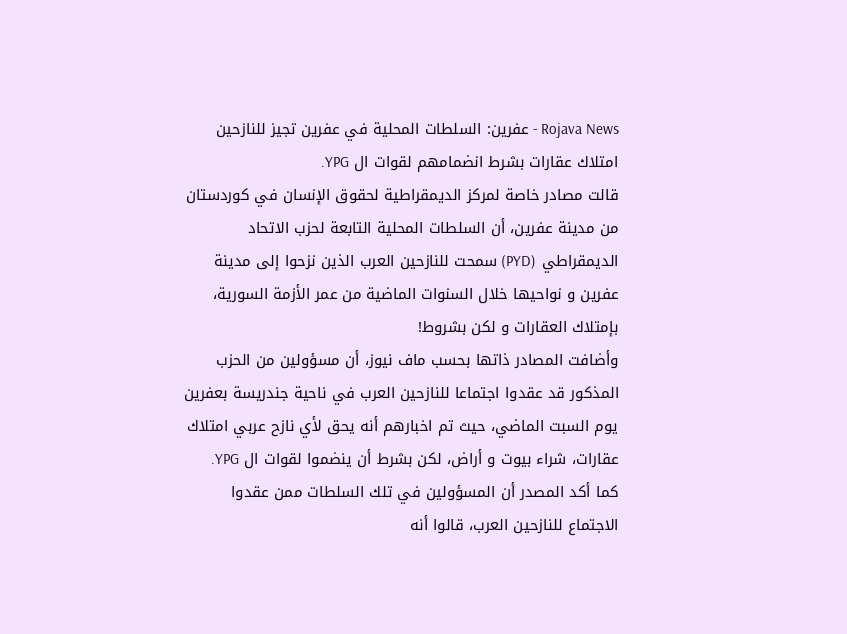Rojava News - عفرين: السلطات المحلية في عفرين تجيز للنازحين امتلاك عقارات بشرط انضمامهم لقوات ال YPG.
قالت مصادر خاصة لمركز الديمقراطية لحقوق الإنسان في كوردستان من مدينة عفرين، أن السلطات المحلية التابعة لحزب الاتحاد الديمقراطي (PYD) سمحت للنازحين العرب الذين نزحوا إلى مدينة عفرين و نواحيها خلال السنوات الماضية من عمر الأزمة السورية، بإمتلاك العقارات و لكن بشروط!
وأضافت المصادر ذاتها بحسب ماف نيوز، أن مسؤولين من الحزب المذكور قد عقدوا اجتماعا للنازحين العرب في ناحية جندريسة بعفرين يوم السبت الماضي، حيث تم اخبارهم أنه يحق لأي نازح عربي امتلاك عقارات، شراء بيوت و أراض، لكن بشرط أن ينضموا لقوات ال YPG.
كما أكد المصدر أن المسؤولين في تلك السلطات ممن عقدوا الاجتماع للنازحين العرب، قالوا أنه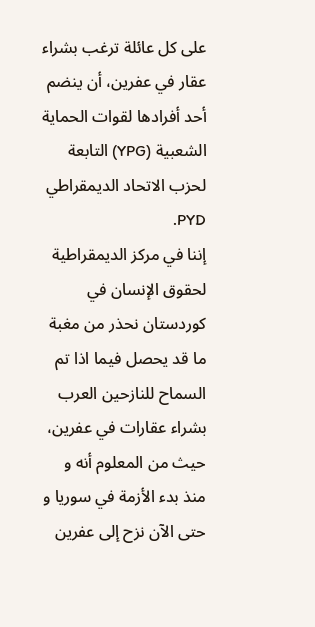على كل عائلة ترغب بشراء عقار في عفرين، أن ينضم أحد أفرادها لقوات الحماية الشعبية (YPG) التابعة لحزب الاتحاد الديمقراطي PYD.
إننا في مركز الديمقراطية لحقوق الإنسان في كوردستان نحذر من مغبة ما قد يحصل فيما اذا تم السماح للنازحين العرب بشراء عقارات في عفرين، حيث من المعلوم أنه و منذ بدء الأزمة في سوريا و حتى الآن نزح إلى عفرين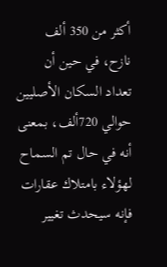أكثر من 350 ألف نازح، في حين أن تعداد السكان الأصليين حوالي 720ألف، بمعنى أنه في حال تم السماح لهؤلاء بامتلاك عقارات فإنه سيحدث تغيير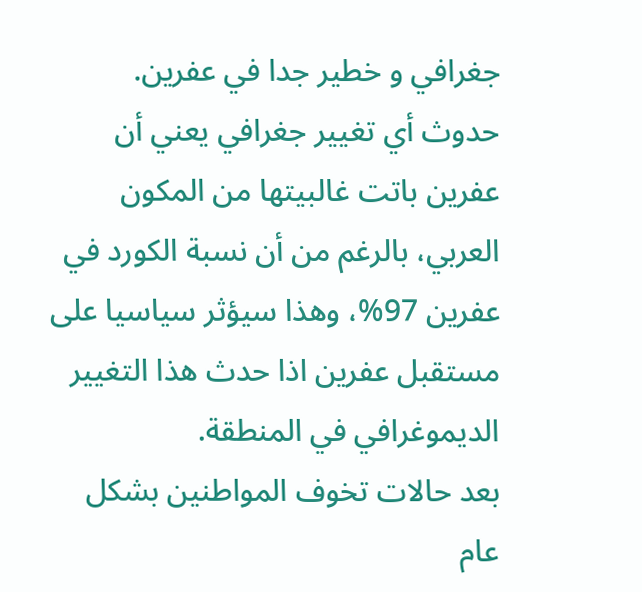جغرافي و خطير جدا في عفرين.
حدوث أي تغيير جغرافي يعني أن عفرين باتت غالبيتها من المكون العربي، بالرغم من أن نسبة الكورد في عفرين 97%، وهذا سيؤثر سياسيا على مستقبل عفرين اذا حدث هذا التغيير الديموغرافي في المنطقة.
بعد حالات تخوف المواطنين بشكل عام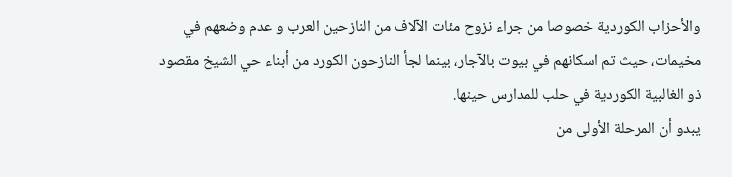والأحزاب الكوردية خصوصا من جراء نزوح مئات الآلاف من النازحين العرب و عدم وضعهم في مخيمات، حيث تم اسكانهم في بيوت بالآجار، بينما لجأ النازحون الكورد من أبناء حي الشيخ مقصود ذو الغالبية الكوردية في حلب للمدارس حينها.
يبدو أن المرحلة الأولى من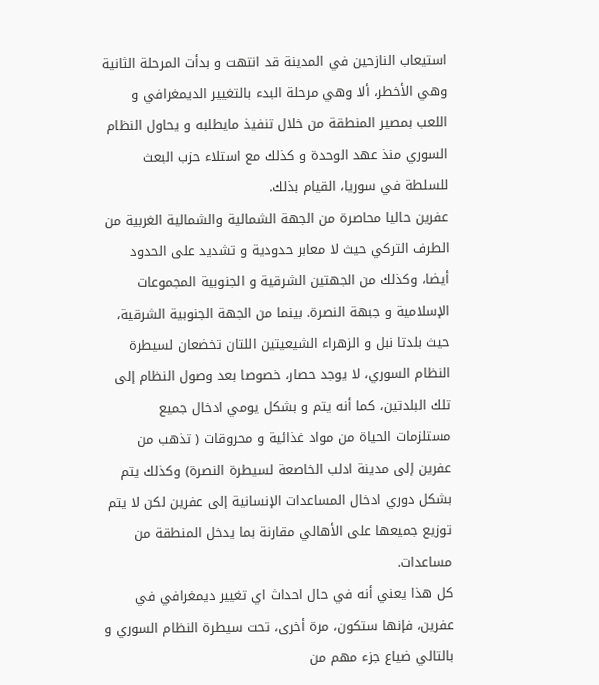استيعاب النازحين في المدينة قد انتهت و بدأت المرحلة الثانية وهي الأخطر، ألا وهي مرحلة البدء بالتغيير الديمغرافي و اللعب بمصير المنطقة من خلال تنفيذ مايطلبه و يحاول النظام السوري منذ عهد الوحدة و كذلك مع استلاء حزب البعث للسلطة في سوريا، القيام بذلك.
عفرين حاليا محاصرة من الجهة الشمالية والشمالية الغربية من الطرف التركي حيث لا معابر حدودية و تشديد على الحدود أيضا، وكذلك من الجهتين الشرقية و الجنوبية المجموعات الإسلامية و جبهة النصرة. بينما من الجهة الجنوبية الشرقية، حيث بلدتا نبل و الزهراء الشيعيتين اللتان تخضعان لسيطرة النظام السوري، لا يوجد حصار، خصوصا بعد وصول النظام إلى تلك البلدتين، كما أنه يتم و بشكل يومي ادخال جميع مستلزمات الحياة من مواد غذائية و محروقات ( تذهب من عفرين إلى مدينة ادلب الخاصعة لسيطرة النصرة) وكذلك يتم بشكل دوري ادخال المساعدات الإنسانية إلى عفرين لكن لا يتم توزيع جميعها على الأهالي مقارنة بما يدخل المنطقة من مساعدات.
كل هذا يعني أنه في حال احداث اي تغيير ديمغرافي في عفرين، فإنها ستكون، مرة أخرى، تحت سيطرة النظام السوري و بالتالي ضياع جزء مهم من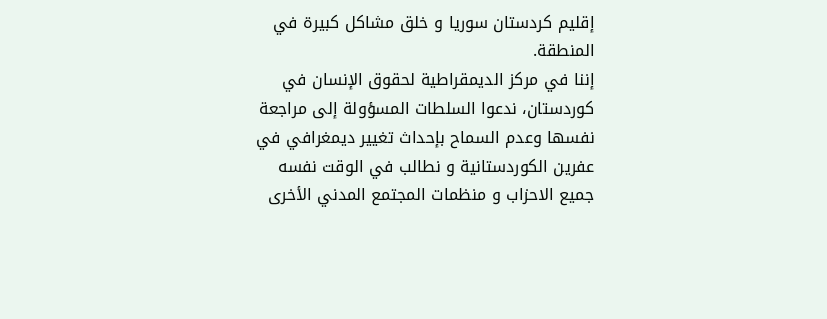إقليم كردستان سوريا و خلق مشاكل كبيرة في المنطقة.
إننا في مركز الديمقراطية لحقوق الإنسان في كوردستان، ندعوا السلطات المسؤولة إلى مراجعة نفسها وعدم السماح بإحداث تغيير ديمغرافي في عفرين الكوردستانية و نطالب في الوقت نفسه جميع الاحزاب و منظمات المجتمع المدني الأخرى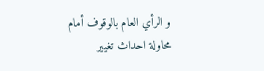و الرأي العام بالوقوف أمام محاولة احداث تغيير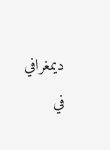ديمغرافي في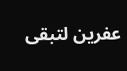عفرين لتبقى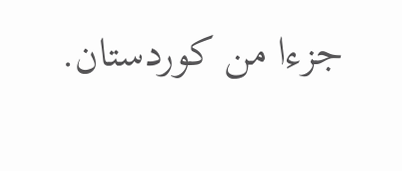جزءا من كوردستان.